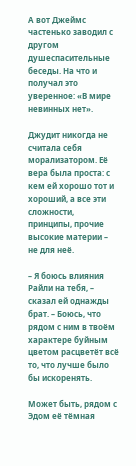А вот Джеймс частенько заводил с другом душеспасительные беседы. На что и получал это уверенное: «В мире невинных нет».

Джудит никогда не считала себя морализатором. Её вера была проста: с кем ей хорошо тот и хороший, а все эти сложности, принципы, прочие высокие материи – не для неё.

– Я боюсь влияния Райли на тебя, – сказал ей однажды брат. – Боюсь, что рядом с ним в твоём характере буйным цветом расцветёт всё то, что лучше было бы искоренять.

Может быть, рядом с Эдом её тёмная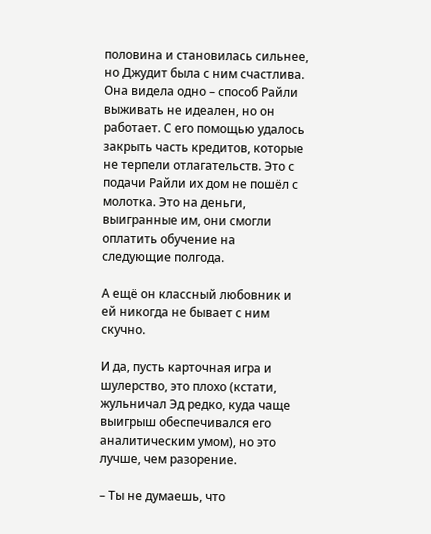половина и становилась сильнее, но Джудит была с ним счастлива. Она видела одно – способ Райли выживать не идеален, но он работает. С его помощью удалось закрыть часть кредитов, которые не терпели отлагательств. Это с подачи Райли их дом не пошёл с молотка. Это на деньги, выигранные им, они смогли оплатить обучение на следующие полгода.

А ещё он классный любовник и ей никогда не бывает с ним скучно.

И да, пусть карточная игра и шулерство, это плохо (кстати, жульничал Эд редко, куда чаще выигрыш обеспечивался его аналитическим умом), но это лучше, чем разорение.

– Ты не думаешь, что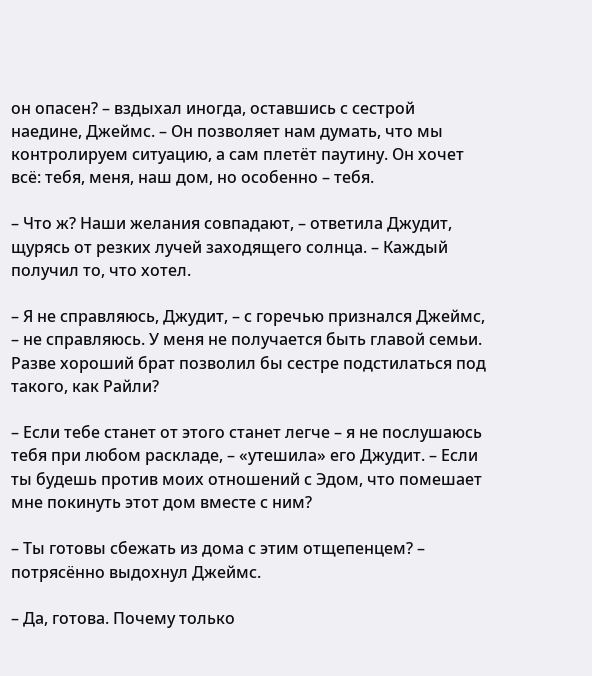он опасен? – вздыхал иногда, оставшись с сестрой наедине, Джеймс. – Он позволяет нам думать, что мы контролируем ситуацию, а сам плетёт паутину. Он хочет всё: тебя, меня, наш дом, но особенно – тебя.

– Что ж? Наши желания совпадают, – ответила Джудит, щурясь от резких лучей заходящего солнца. – Каждый получил то, что хотел.

– Я не справляюсь, Джудит, – с горечью признался Джеймс, – не справляюсь. У меня не получается быть главой семьи. Разве хороший брат позволил бы сестре подстилаться под такого, как Райли?

– Если тебе станет от этого станет легче – я не послушаюсь тебя при любом раскладе, – «утешила» его Джудит. – Если ты будешь против моих отношений с Эдом, что помешает мне покинуть этот дом вместе с ним?

– Ты готовы сбежать из дома с этим отщепенцем? – потрясённо выдохнул Джеймс.

– Да, готова. Почему только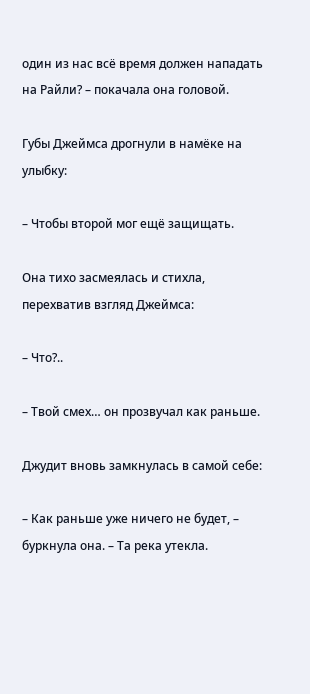один из нас всё время должен нападать на Райли? – покачала она головой.

Губы Джеймса дрогнули в намёке на улыбку:

– Чтобы второй мог ещё защищать.

Она тихо засмеялась и стихла, перехватив взгляд Джеймса:

– Что?..

– Твой смех… он прозвучал как раньше.

Джудит вновь замкнулась в самой себе:

– Как раньше уже ничего не будет, – буркнула она. – Та река утекла.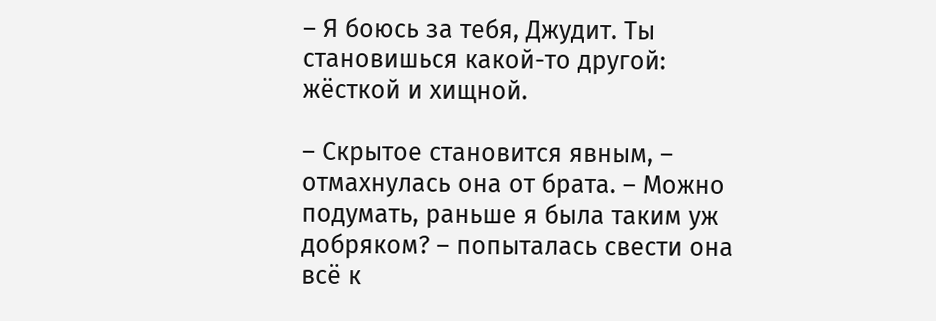– Я боюсь за тебя, Джудит. Ты становишься какой-то другой: жёсткой и хищной.

– Скрытое становится явным, – отмахнулась она от брата. – Можно подумать, раньше я была таким уж добряком? – попыталась свести она всё к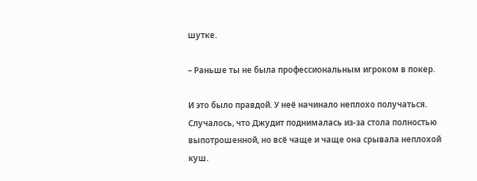шутке.

– Раньше ты не была профессиональным игроком в покер.

И это было правдой. У неё начинало неплохо получаться. Случалось, что Джудит поднималась из-за стола полностью выпотрошенной, но всё чаще и чаще она срывала неплохой куш.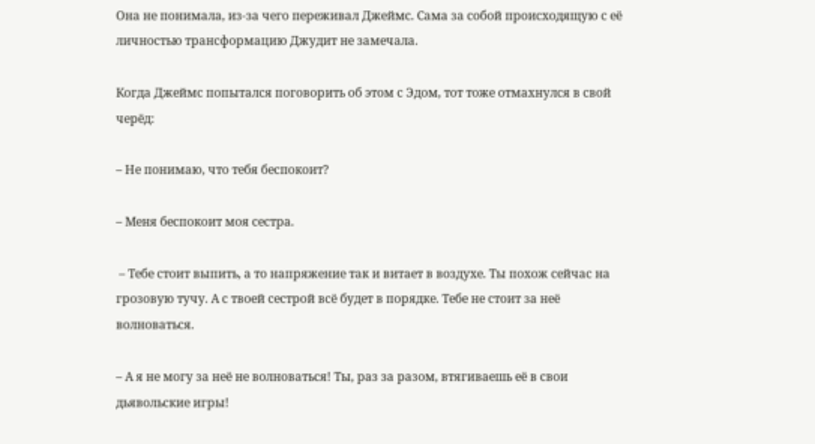Она не понимала, из-за чего переживал Джеймс. Сама за собой происходящую с её личностью трансформацию Джудит не замечала.

Когда Джеймс попытался поговорить об этом с Эдом, тот тоже отмахнулся в свой черёд:

– Не понимаю, что тебя беспокоит?

– Меня беспокоит моя сестра.

 – Тебе стоит выпить, а то напряжение так и витает в воздухе. Ты похож сейчас на грозовую тучу. А с твоей сестрой всё будет в порядке. Тебе не стоит за неё волноваться.

– А я не могу за неё не волноваться! Ты, раз за разом, втягиваешь её в свои дьявольские игры!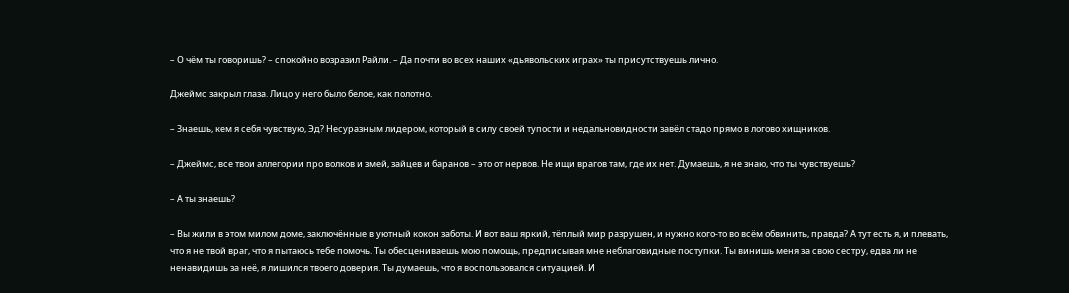– О чём ты говоришь? – спокойно возразил Райли. – Да почти во всех наших «дьявольских играх» ты присутствуешь лично.

Джеймс закрыл глаза. Лицо у него было белое, как полотно.

– Знаешь, кем я себя чувствую, Эд? Несуразным лидером, который в силу своей тупости и недальновидности завёл стадо прямо в логово хищников.

– Джеймс, все твои аллегории про волков и змей, зайцев и баранов – это от нервов. Не ищи врагов там, где их нет. Думаешь, я не знаю, что ты чувствуешь?

– А ты знаешь?

– Вы жили в этом милом доме, заключённые в уютный кокон заботы. И вот ваш яркий, тёплый мир разрушен, и нужно кого-то во всём обвинить, правда? А тут есть я, и плевать, что я не твой враг, что я пытаюсь тебе помочь. Ты обесцениваешь мою помощь, предписывая мне неблаговидные поступки. Ты винишь меня за свою сестру, едва ли не ненавидишь за неё, я лишился твоего доверия. Ты думаешь, что я воспользовался ситуацией. И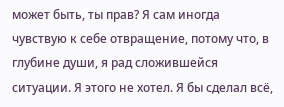может быть, ты прав? Я сам иногда чувствую к себе отвращение, потому что, в глубине души, я рад сложившейся ситуации. Я этого не хотел. Я бы сделал всё,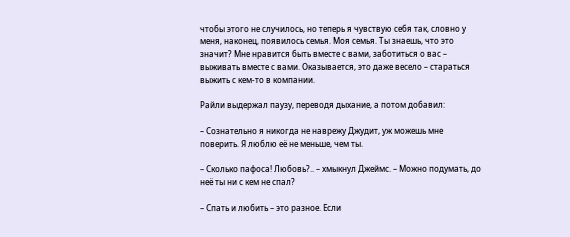чтобы этого не случилось, но теперь я чувствую себя так, словно у меня, наконец, появилось семья. Моя семья. Ты знаешь, что это значит? Мне нравится быть вместе с вами, заботиться о вас – выживать вместе с вами. Оказывается, это даже весело – стараться выжить с кем-то в компании.

Райли выдержал паузу, переводя дыхание, а потом добавил:

– Сознательно я никогда не наврежу Джудит, уж можешь мне поверить. Я люблю её не меньше, чем ты.

– Сколько пафоса! Любовь?.. – хмыкнул Джеймс. – Можно подумать, до неё ты ни с кем не спал?

– Спать и любить – это разное. Если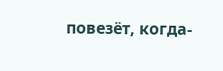повезёт, когда-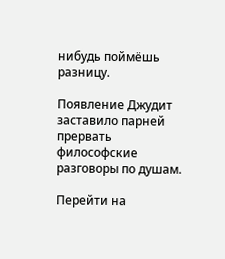нибудь поймёшь разницу.

Появление Джудит заставило парней прервать философские разговоры по душам.

Перейти на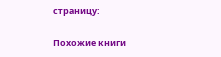страницу:

Похожие книги